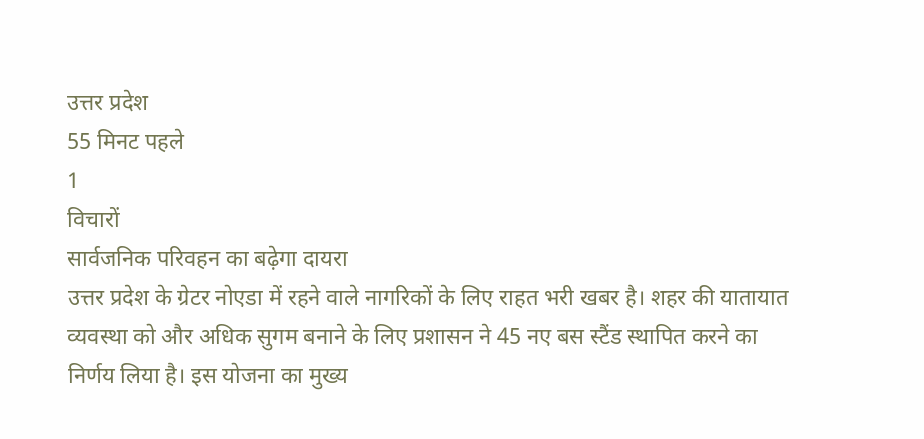उत्तर प्रदेश
55 मिनट पहले
1
विचारों
सार्वजनिक परिवहन का बढ़ेगा दायरा
उत्तर प्रदेश के ग्रेटर नोएडा में रहने वाले नागरिकों के लिए राहत भरी खबर है। शहर की यातायात व्यवस्था को और अधिक सुगम बनाने के लिए प्रशासन ने 45 नए बस स्टैंड स्थापित करने का निर्णय लिया है। इस योजना का मुख्य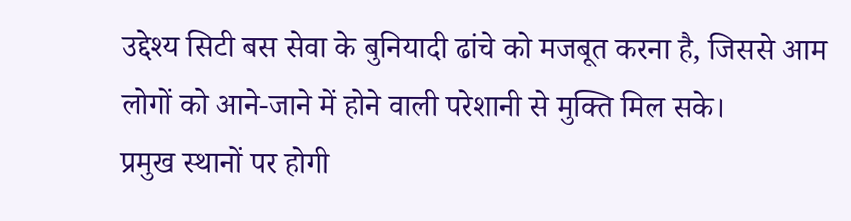उद्देश्य सिटी बस सेवा के बुनियादी ढांचे को मजबूत करना है, जिससे आम लोगों को आने-जाने में होने वाली परेशानी से मुक्ति मिल सके।
प्रमुख स्थानों पर होगी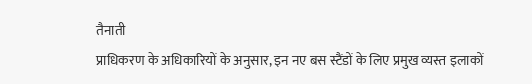तैनाती
प्राधिकरण के अधिकारियों के अनुसार, इन नए बस स्टैंडों के लिए प्रमुख व्यस्त इलाकों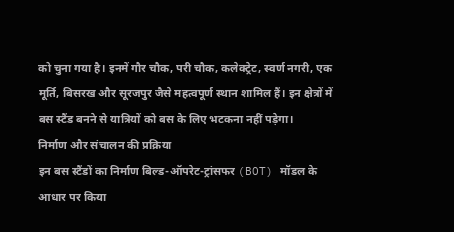को चुना गया है। इनमें गौर चौक, परी चौक, कलेक्ट्रेट, स्वर्ण नगरी, एक मूर्ति, बिसरख और सूरजपुर जैसे महत्वपूर्ण स्थान शामिल हैं। इन क्षेत्रों में बस स्टैंड बनने से यात्रियों को बस के लिए भटकना नहीं पड़ेगा।
निर्माण और संचालन की प्रक्रिया
इन बस स्टैंडों का निर्माण बिल्ड-ऑपरेट-ट्रांसफर (BOT) मॉडल के आधार पर किया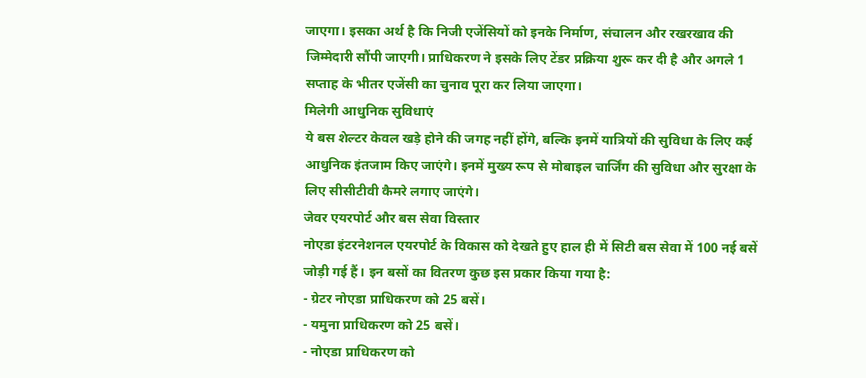जाएगा। इसका अर्थ है कि निजी एजेंसियों को इनके निर्माण, संचालन और रखरखाव की जिम्मेदारी सौंपी जाएगी। प्राधिकरण ने इसके लिए टेंडर प्रक्रिया शुरू कर दी है और अगले 1 सप्ताह के भीतर एजेंसी का चुनाव पूरा कर लिया जाएगा।
मिलेगी आधुनिक सुविधाएं
ये बस शेल्टर केवल खड़े होने की जगह नहीं होंगे, बल्कि इनमें यात्रियों की सुविधा के लिए कई आधुनिक इंतजाम किए जाएंगे। इनमें मुख्य रूप से मोबाइल चार्जिंग की सुविधा और सुरक्षा के लिए सीसीटीवी कैमरे लगाए जाएंगे।
जेवर एयरपोर्ट और बस सेवा विस्तार
नोएडा इंटरनेशनल एयरपोर्ट के विकास को देखते हुए हाल ही में सिटी बस सेवा में 100 नई बसें जोड़ी गई हैं। इन बसों का वितरण कुछ इस प्रकार किया गया है:
- ग्रेटर नोएडा प्राधिकरण को 25 बसें।
- यमुना प्राधिकरण को 25 बसें।
- नोएडा प्राधिकरण को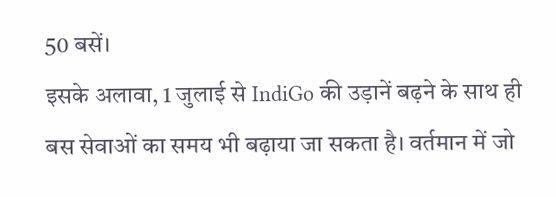50 बसें।
इसके अलावा, 1 जुलाई से IndiGo की उड़ानें बढ़ने के साथ ही बस सेवाओं का समय भी बढ़ाया जा सकता है। वर्तमान में जो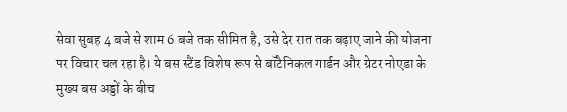सेवा सुबह 4 बजे से शाम 6 बजे तक सीमित है, उसे देर रात तक बढ़ाए जाने की योजना पर विचार चल रहा है। ये बस स्टैंड विशेष रूप से बॉटैनिकल गार्डन और ग्रेटर नोएडा के मुख्य बस अड्डों के बीच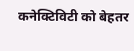कनेक्टिविटी को बेहतर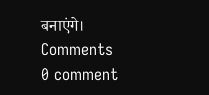बनाएंगे।
Comments
0 comment